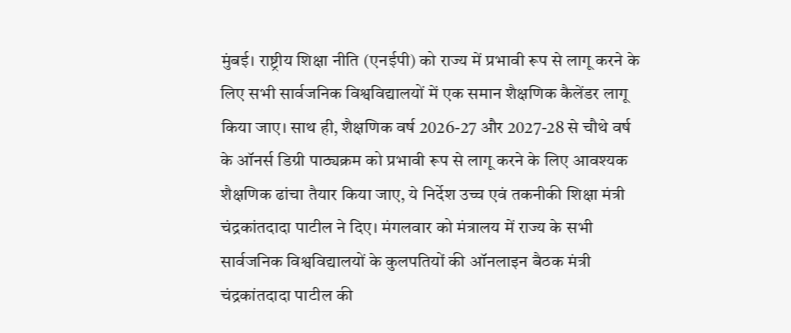मुंबई। राष्ट्रीय शिक्षा नीति (एनईपी) को राज्य में प्रभावी रूप से लागू करने के लिए सभी सार्वजनिक विश्वविद्यालयों में एक समान शैक्षणिक कैलेंडर लागू किया जाए। साथ ही, शैक्षणिक वर्ष 2026-27 और 2027-28 से चौथे वर्ष के ऑनर्स डिग्री पाठ्यक्रम को प्रभावी रूप से लागू करने के लिए आवश्यक शैक्षणिक ढांचा तैयार किया जाए, ये निर्देश उच्च एवं तकनीकी शिक्षा मंत्री चंद्रकांतदादा पाटील ने दिए। मंगलवार को मंत्रालय में राज्य के सभी सार्वजनिक विश्वविद्यालयों के कुलपतियों की ऑनलाइन बैठक मंत्री चंद्रकांतदादा पाटील की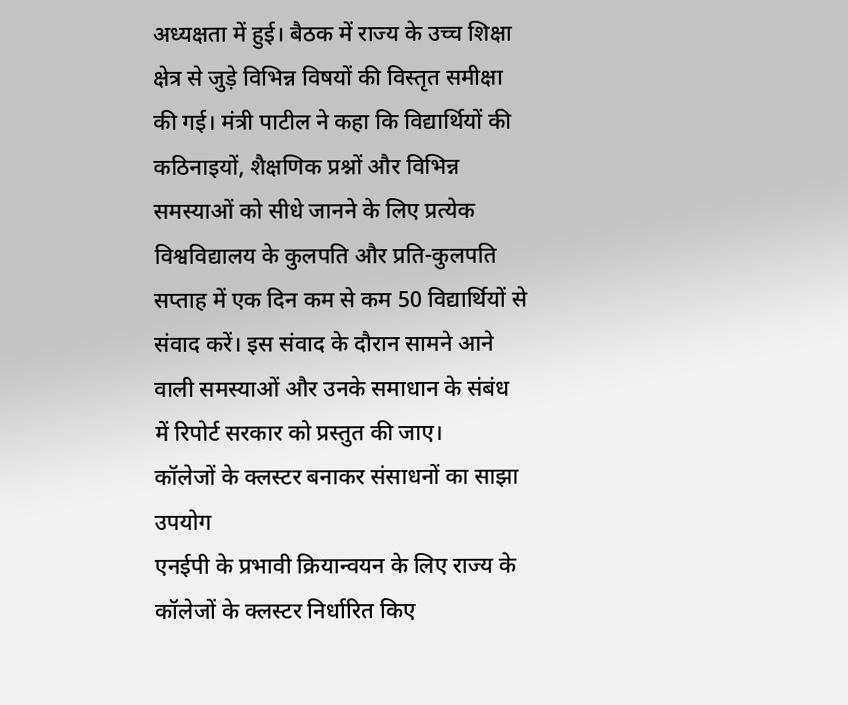अध्यक्षता में हुई। बैठक में राज्य के उच्च शिक्षा क्षेत्र से जुड़े विभिन्न विषयों की विस्तृत समीक्षा की गई। मंत्री पाटील ने कहा कि विद्यार्थियों की कठिनाइयों, शैक्षणिक प्रश्नों और विभिन्न समस्याओं को सीधे जानने के लिए प्रत्येक विश्वविद्यालय के कुलपति और प्रति-कुलपति सप्ताह में एक दिन कम से कम 50 विद्यार्थियों से संवाद करें। इस संवाद के दौरान सामने आने वाली समस्याओं और उनके समाधान के संबंध में रिपोर्ट सरकार को प्रस्तुत की जाए।
कॉलेजों के क्लस्टर बनाकर संसाधनों का साझा उपयोग
एनईपी के प्रभावी क्रियान्वयन के लिए राज्य के कॉलेजों के क्लस्टर निर्धारित किए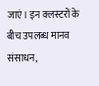जाएं। इन क्लस्टरों के बीच उपलब्ध मानव संसाधन,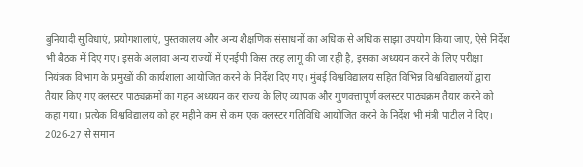बुनियादी सुविधाएं, प्रयोगशालाएं, पुस्तकालय और अन्य शैक्षणिक संसाधनों का अधिक से अधिक साझा उपयोग किया जाए, ऐसे निर्देश भी बैठक में दिए गए। इसके अलावा अन्य राज्यों में एनईपी किस तरह लागू की जा रही है, इसका अध्ययन करने के लिए परीक्षा नियंत्रक विभाग के प्रमुखों की कार्यशाला आयोजित करने के निर्देश दिए गए। मुंबई विश्वविद्यालय सहित विभिन्न विश्वविद्यालयों द्वारा तैयार किए गए क्लस्टर पाठ्यक्रमों का गहन अध्ययन कर राज्य के लिए व्यापक और गुणवत्तापूर्ण क्लस्टर पाठ्यक्रम तैयार करने को कहा गया। प्रत्येक विश्वविद्यालय को हर महीने कम से कम एक क्लस्टर गतिविधि आयोजित करने के निर्देश भी मंत्री पाटील ने दिए।
2026-27 से समान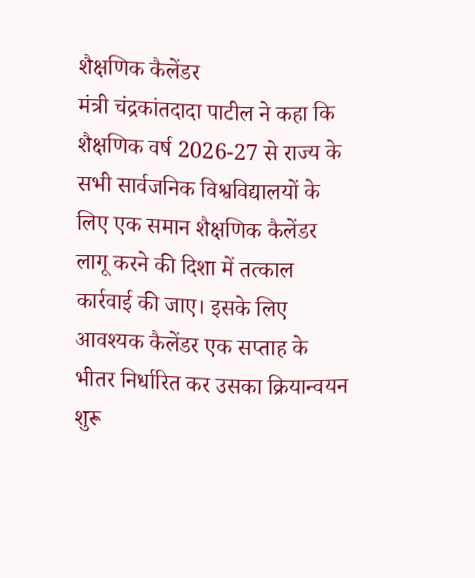शैक्षणिक कैलेंडर
मंत्री चंद्रकांतदादा पाटील ने कहा कि शैक्षणिक वर्ष 2026-27 से राज्य के सभी सार्वजनिक विश्वविद्यालयों के लिए एक समान शैक्षणिक कैलेंडर लागू करने की दिशा में तत्काल कार्रवाई की जाए। इसके लिए आवश्यक कैलेंडर एक सप्ताह के भीतर निर्धारित कर उसका क्रियान्वयन शुरू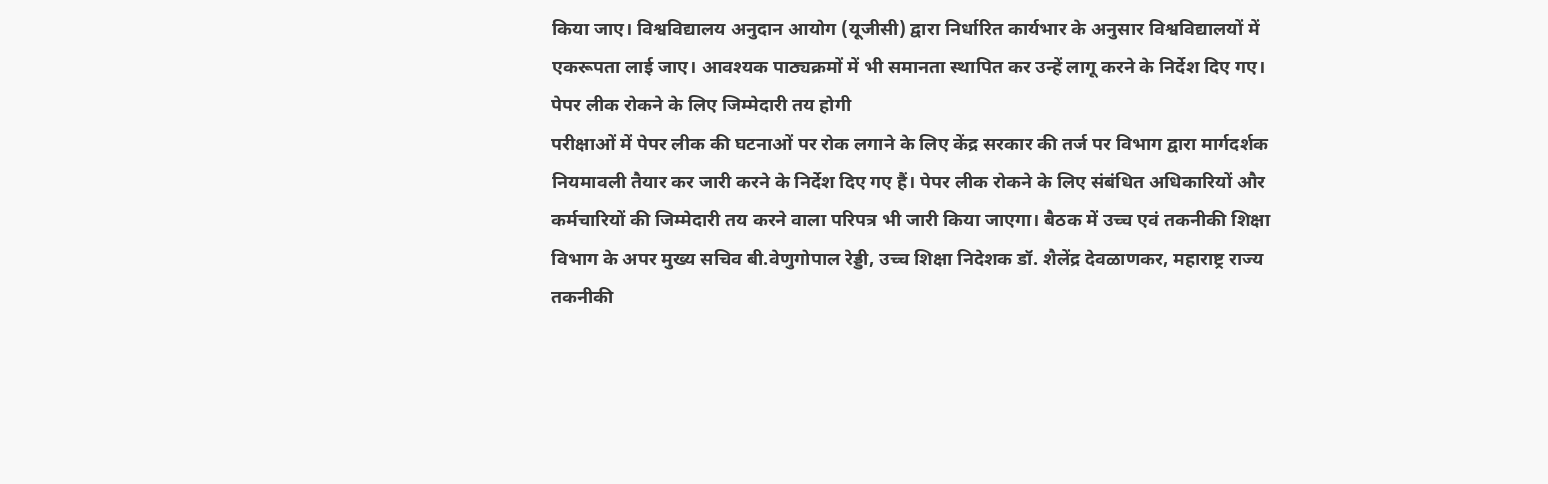किया जाए। विश्वविद्यालय अनुदान आयोग (यूजीसी) द्वारा निर्धारित कार्यभार के अनुसार विश्वविद्यालयों में एकरूपता लाई जाए। आवश्यक पाठ्यक्रमों में भी समानता स्थापित कर उन्हें लागू करने के निर्देश दिए गए।
पेपर लीक रोकने के लिए जिम्मेदारी तय होगी
परीक्षाओं में पेपर लीक की घटनाओं पर रोक लगाने के लिए केंद्र सरकार की तर्ज पर विभाग द्वारा मार्गदर्शक नियमावली तैयार कर जारी करने के निर्देश दिए गए हैं। पेपर लीक रोकने के लिए संबंधित अधिकारियों और कर्मचारियों की जिम्मेदारी तय करने वाला परिपत्र भी जारी किया जाएगा। बैठक में उच्च एवं तकनीकी शिक्षा विभाग के अपर मुख्य सचिव बी.वेणुगोपाल रेड्डी, उच्च शिक्षा निदेशक डॉ. शैलेंद्र देवळाणकर, महाराष्ट्र राज्य तकनीकी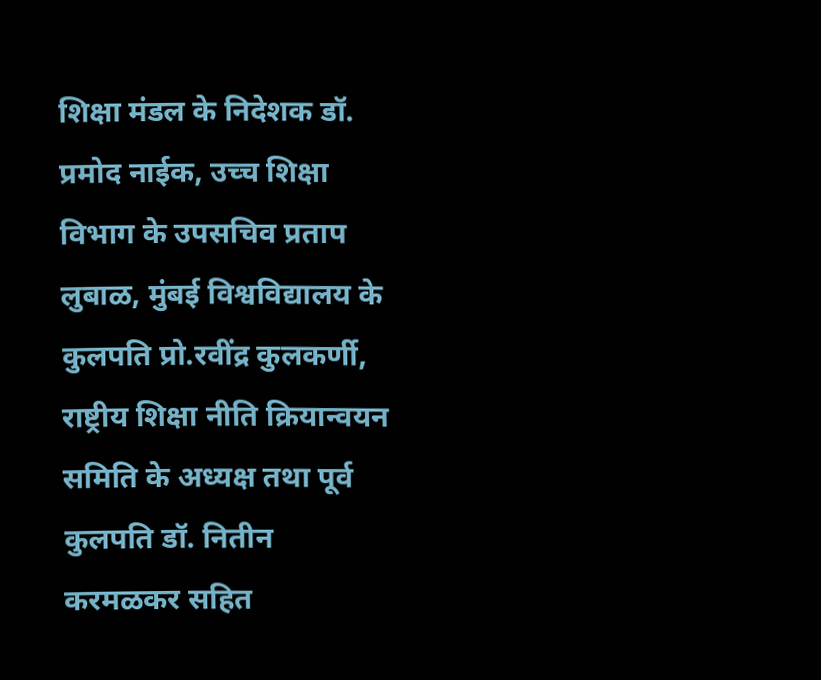शिक्षा मंडल के निदेशक डॉ. प्रमोद नाईक, उच्च शिक्षा विभाग के उपसचिव प्रताप लुबाळ, मुंबई विश्वविद्यालय के कुलपति प्रो.रवींद्र कुलकर्णी, राष्ट्रीय शिक्षा नीति क्रियान्वयन समिति के अध्यक्ष तथा पूर्व कुलपति डॉ. नितीन करमळकर सहित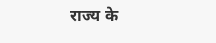राज्य के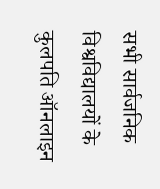सभी सार्वजनिक विश्वविद्यालयों के कुलपति ऑनलाइन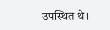उपस्थित थे।